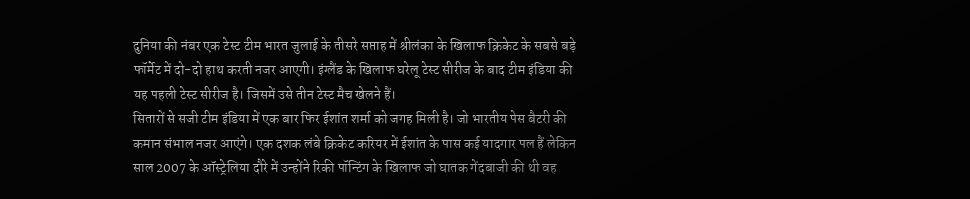दुनिया की नंबर एक टेस्ट टीम भारत जुलाई के तीसरे सप्ताह में श्रीलंका के खिलाफ क्रिकेट के सबसे बड़े फॉर्मेट में दो-दो हाथ करती नजर आएगी। इंग्लैंड के खिलाफ घरेलू टेस्ट सीरीज के बाद टीम इंडिया की यह पहली टेस्ट सीरीज है। जिसमें उसे तीन टेस्ट मैच खेलने हैं।
सितारों से सजी टीम इंडिया में एक बार फिर ईशांत शर्मा को जगह मिली है। जो भारतीय पेस बैटरी की कमान संभाल नजर आएंगे। एक दशक लंबे क्रिकेट करियर में ईशांत के पास कई यादगार पल हैं लेकिन साल 2007 के ऑस्ट्रेलिया दौरे में उन्होंने रिकी पॉन्टिंग के खिलाफ जो घातक गेंदबाजी की थी वह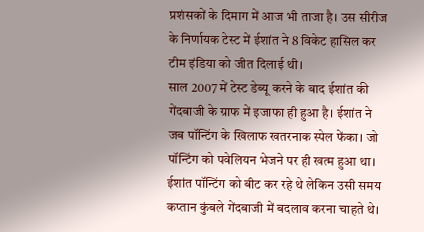प्रशंसकों के दिमाग में आज भी ताजा है। उस सीरीज के निर्णायक टेस्ट में ईशांत ने 8 विकेट हासिल कर टीम इंडिया को जीत दिलाई थी।
साल 2007 में टेस्ट डेब्यू करने के बाद ईशांत की गेंदबाजी के ग्राफ में इजाफा ही हुआ है। ईशांत ने जब पॉन्टिंग के खिलाफ खतरनाक स्पेल फेंका। जो पॉन्टिंग को पवेलियन भेजने पर ही खत्म हुआ था। ईशांत पॉन्टिंग को बीट कर रहे थे लेकिन उसी समय कप्तान कुंबले गेंदबाजी में बदलाव करना चाहते थे।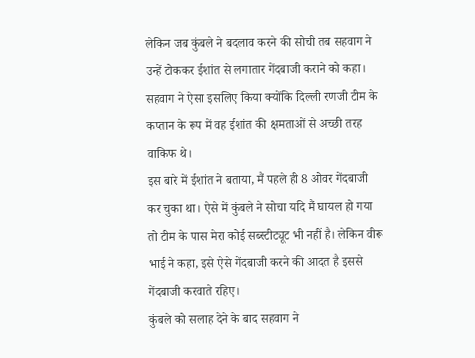लेकिन जब कुंबले ने बदलाव करने की सोची तब सहवाग ने उन्हें टोककर ईशांत से लगातार गेंदबाजी कराने को कहा। सहवाग ने ऐसा इसलिए किया क्योंकि दिल्ली रणजी टीम के कप्तान के रूप में वह ईशांत की क्षमताओं से अच्छी तरह वाकिफ थे।
इस बारे में ईशांत ने बताया, मैं पहले ही 8 ओवर गेंदबाजी कर चुका था। ऐसे में कुंबले ने सोचा यदि मैं घायल हो गया तो टीम के पास मेरा कोई सब्स्टीट्यूट भी नहीं है। लेकिन वीरू भाई ने कहा, इसे ऐसे गेंदबाजी करने की आदत है इससे गेंदबाजी करवाते रहिए।
कुंबले को सलाह देने के बाद सहवाग ने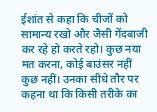ईशांत से कहा कि चीजों को सामान्य रखो और जैसी गेंदबाजी कर रहे हो करते रहो। कुछ नया मत करना, कोई बाउंसर नहीं कुछ नहीं। उनका सीधे तौर पर कहना था कि किसी तरीके का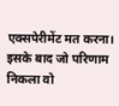एक्सपेरीमेंट मत करना। इसके बाद जो परिणाम निकला वो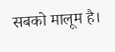सबको मालूम है।